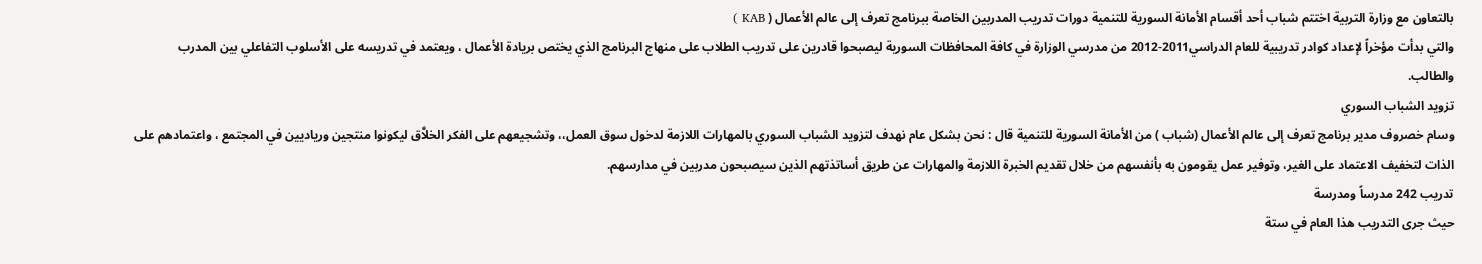بالتعاون مع وزارة التربية اختتم شباب أحد أقسام الأمانة السورية للتنمية دورات تدريب المدربين الخاصة ببرنامج تعرف إلى عالم الأعمال ( KAB )
والتي بدأت مؤخراً لإعداد كوادر تدريبية للعام الدراسي2011-2012 من مدرسي الوزارة في كافة المحافظات السورية ليصبحوا قادرين على تدريب الطلاب على منهاج البرنامج الذي يختص بريادة الأعمال ، ويعتمد في تدريسه على الأسلوب التفاعلي بين المدرب والطالب.
تزويد الشباب السوري
وسام خصروف مدير برنامج تعرف إلى عالم الأعمال (شباب ) من الأمانة السورية للتنمية قال : نحن بشكل عام نهدف لتزويد الشباب السوري بالمهارات اللازمة لدخول سوق العمل،، وتشجيعهم على الفكر الخلاَّق ليكونوا منتجين ورياديين في المجتمع ، واعتمادهم على الذات لتخفيف الاعتماد على الغير، وتوفير عمل يقومون به بأنفسهم من خلال تقديم الخبرة اللازمة والمهارات عن طريق أساتذتهم الذين سيصبحون مدربين في مدارسهم.
تدريب 242 مدرساً ومدرسة
حيث جرى التدريب هذا العام في ستة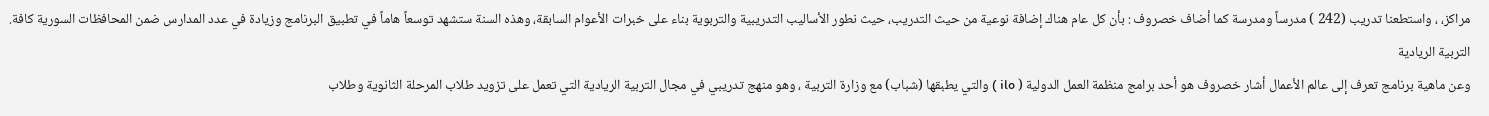مراكز، ، واستطعنا تدريب (242 ) مدرساً ومدرسة كما أضاف خصروف : بأن كل عام هناك إضافة نوعية من حيث التدريب، حيث نطور الأساليب التدريبية والتربوية بناء على خبرات الأعوام السابقة، وهذه السنة ستشهد توسعاً هاماً في تطبيق البرنامج وزيادة في عدد المدارس ضمن المحافظات السورية كافة.
التربية الريادية
وعن ماهية برنامج تعرف إلى عالم الأعمال أشار خصروف هو أحد برامج منظمة العمل الدولية ( ilo ) والتي يطبقها (شباب) مع وزارة التربية ، وهو منهج تدريبي في مجال التربية الريادية التي تعمل على تزويد طلاب المرحلة الثانوية وطلاب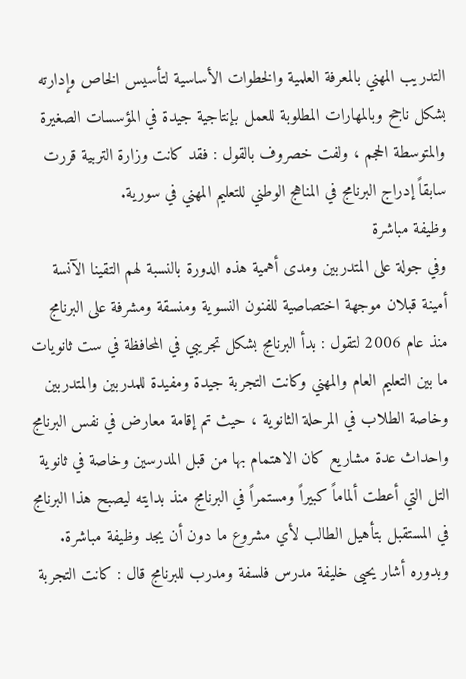التدريب المهني بالمعرفة العلمية والخطوات الأساسية لتأسيس الخاص وإدارته بشكل ناجح وبالمهارات المطلوبة للعمل بإنتاجية جيدة في المؤسسات الصغيرة والمتوسطة الحجم ، ولفت خصروف بالقول : فقد كانت وزارة التربية قررت سابقاً إدراج البرنامج في المناهج الوطني للتعليم المهني في سورية.
وظيفة مباشرة
وفي جولة على المتدربين ومدى أهمية هذه الدورة بالنسبة لهم التقينا الآنسة أمينة قبلان موجهة اختصاصية للفنون النسوية ومنسقة ومشرفة على البرنامج منذ عام 2006 لتقول : بدأ البرنامج بشكل تجريبي في المحافظة في ست ثانويات ما بين التعليم العام والمهني وكانت التجربة جيدة ومفيدة للمدربين والمتدربين وخاصة الطلاب في المرحلة الثانوية ، حيث تم إقامة معارض في نفس البرنامج واحداث عدة مشاريع كان الاهتمام بها من قبل المدرسين وخاصة في ثانوية التل التي أعطت ألماماً كبيراً ومستمراً في البرنامج منذ بدايته ليصبح هذا البرنامج في المستقبل بتأهيل الطالب لأي مشروع ما دون أن يجد وظيفة مباشرة.
وبدوره أشار يحيى خليفة مدرس فلسفة ومدرب للبرنامج قال : كانت التجربة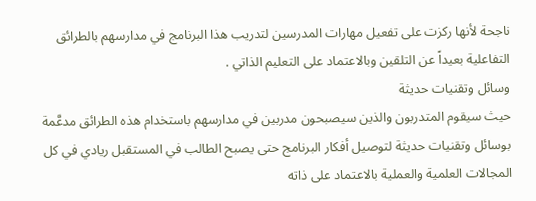ناجحة لأنها ركزت على تفعيل مهارات المدرسين لتدريب هذا البرنامج في مدارسهم بالطرائق التفاعلية بعيداً عن التلقين وبالاعتماد على التعليم الذاتي .
وسائل وتقنيات حديثة
حيث سيقوم المتدربون والذين سيصبحون مدربين في مدارسهم باستخدام هذه الطرائق مدعَّمة بوسائل وتقنيات حديثة لتوصيل أفكار البرنامج حتى يصبح الطالب في المستقبل ريادي في كل المجالات العلمية والعملية بالاعتماد على ذاته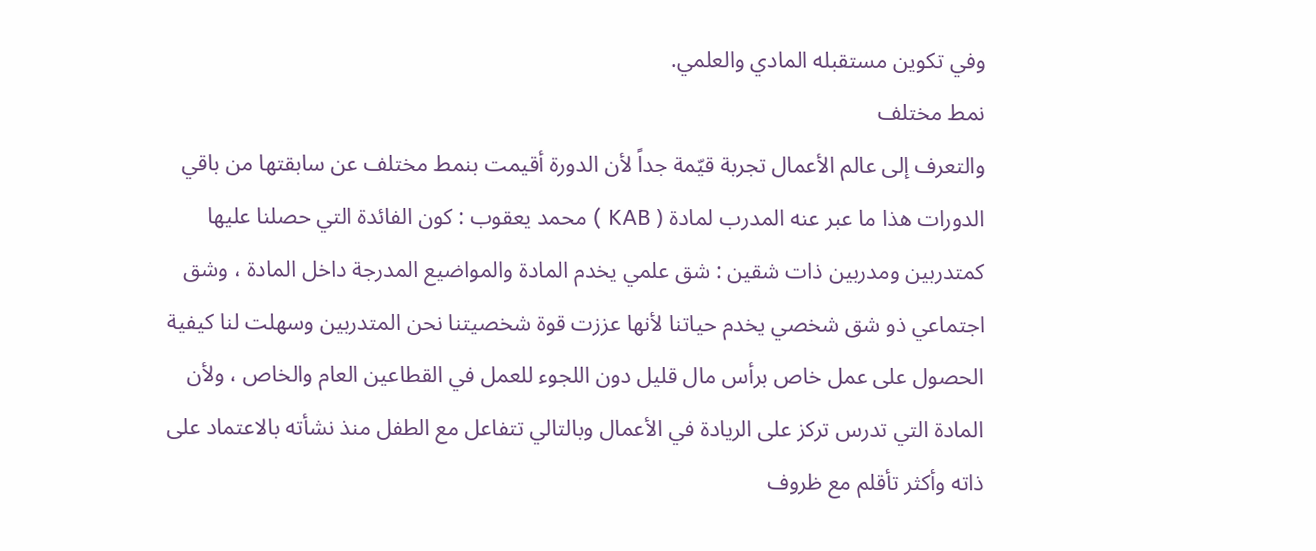وفي تكوين مستقبله المادي والعلمي.
نمط مختلف
والتعرف إلى عالم الأعمال تجربة قيّمة جداً لأن الدورة أقيمت بنمط مختلف عن سابقتها من باقي الدورات هذا ما عبر عنه المدرب لمادة ( KAB ) محمد يعقوب : كون الفائدة التي حصلنا عليها كمتدربين ومدربين ذات شقين : شق علمي يخدم المادة والمواضيع المدرجة داخل المادة ، وشق اجتماعي ذو شق شخصي يخدم حياتنا لأنها عززت قوة شخصيتنا نحن المتدربين وسهلت لنا كيفية الحصول على عمل خاص برأس مال قليل دون اللجوء للعمل في القطاعين العام والخاص ، ولأن المادة التي تدرس تركز على الريادة في الأعمال وبالتالي تتفاعل مع الطفل منذ نشأته بالاعتماد على ذاته وأكثر تأقلم مع ظروف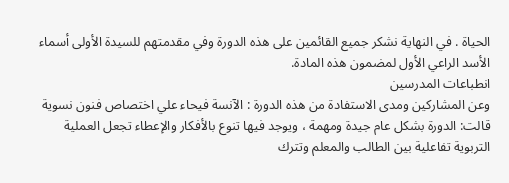الحياة . في النهاية نشكر جميع القائمين على هذه الدورة وفي مقدمتهم للسيدة الأولى أسماء الأسد الراعي الأول لمضمون هذه المادة.
انطباعات المدرسين
وعن المشاركين ومدى الاستفادة من هذه الدورة : الآنسة فيحاء علي اختصاص فنون نسوية قالت: الدورة بشكل عام جيدة ومهمة ، ويوجد فيها تنوع بالأفكار والإعطاء تجعل العملية التربوية تفاعلية بين الطالب والمعلم وتترك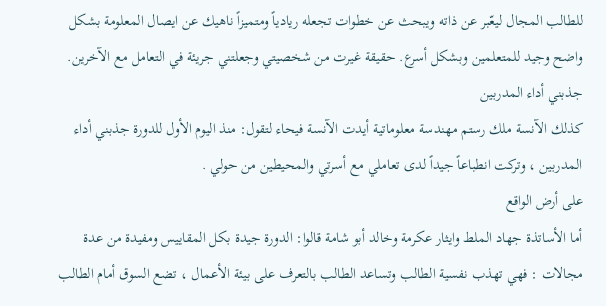للطالب المجال ليعّبر عن ذاته ويبحث عن خطوات تجعله ريادياً ومتميزاً ناهيك عن ايصال المعلومة بشكل واضح وجيد للمتعلمين وبشكل أسرع. حقيقة غيرت من شخصيتي وجعلتني جريئة في التعامل مع الآخرين.
جذبني أداء المدربين
كذلك الآنسة ملك رستم مهندسة معلوماتية أيدت الآنسة فيحاء لتقول: منذ اليوم الأول للدورة جذبني أداء المدربين ، وتركت انطباعاً جيداً لدى تعاملي مع أسرتي والمحيطين من حولي .
على أرض الواقع
أما الأساتذة جهاد الملط وايثار عكرمة وخالد أبو شامة قالوا: الدورة جيدة بكل المقاييس ومفيدة من عدة مجالات : فهي تهذب نفسية الطالب وتساعد الطالب بالتعرف على بيئة الأعمال ، تضع السوق أمام الطالب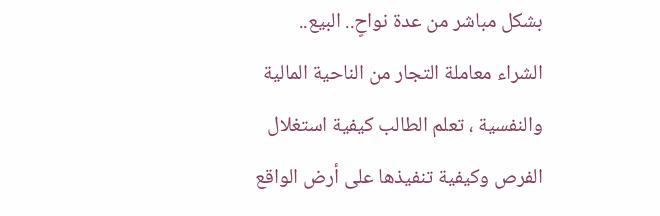بشكل مباشر من عدة نواحٍ.. البيع.. الشراء معاملة التجار من الناحية المالية والنفسية ، تعلم الطالب كيفية استغلال الفرص وكيفية تنفيذها على أرض الواقع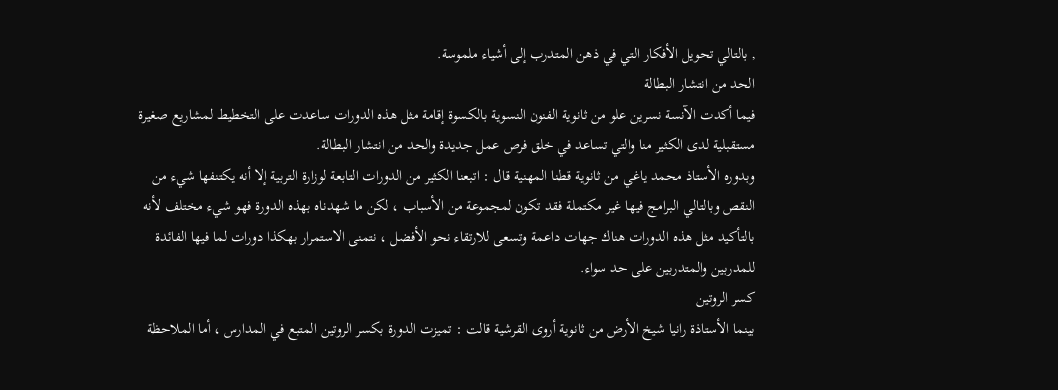, بالتالي تحويل الأفكار التي في ذهن المتدرب إلى أشياء ملموسة.
الحد من انتشار البطالة
فيما أكدت الآنسة نسرين علو من ثانوية الفنون النسوية بالكسوة إقامة مثل هذه الدورات ساعدت على التخطيط لمشاريع صغيرة مستقبلية لدى الكثير منا والتي تساعد في خلق فرص عمل جديدة والحد من انتشار البطالة.
وبدوره الأستاذ محمد ياغي من ثانوية قطنا المهنية قال : اتبعنا الكثير من الدورات التابعة لوزارة التربية إلا أنه يكتنفها شيء من النقص وبالتالي البرامج فيها غير مكتملة فقد تكون لمجموعة من الأسباب ، لكن ما شهدناه بهذه الدورة فهو شيء مختلف لأنه بالتأكيد مثل هذه الدورات هناك جهات داعمة وتسعى للارتقاء نحو الأفضل ، نتمنى الاستمرار بهكذا دورات لما فيها الفائدة للمدربين والمتدربين على حد سواء.
كسر الروتين
بينما الأستاذة رانيا شيخ الأرض من ثانوية أروى القرشية قالت : تميزت الدورة بكسر الروتين المتبع في المدارس ، أما الملاحظة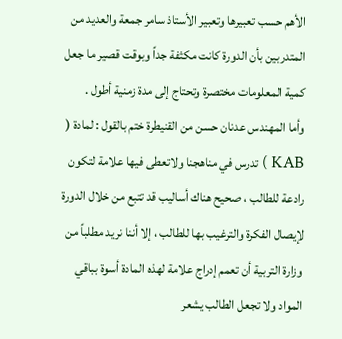الأهم حسب تعبيرها وتعبير الأستاذ سامر جمعة والعديد من المتدربين بأن الدورة كانت مكثفة جداً وبوقت قصير ما جعل كمية المعلومات مختصرة وتحتاج إلى مدة زمنية أطول .
وأما المهندس عدنان حسن من القنيطرة ختم بالقول : لمادة ( KAB ) تدرس في مناهجنا ولاتعطى فيها علامة لتكون رادعة للطالب ، صحيح هناك أساليب قد تتبع من خلال الدورة لإيصال الفكرة والترغيب بها للطالب ، إلا أننا نريد مطلباً من وزارة التربية أن تعمم إدراج علامة لهذه المادة أسوة بباقي المواد ولا تجعل الطالب يشعر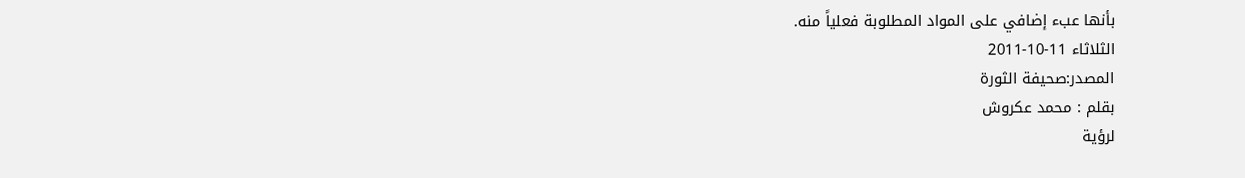بأنها عبء إضافي على المواد المطلوبة فعلياً منه.
الثلاثاء 11-10-2011
المصدر:صحيفة الثورة
بقلم : محمد عكروش
لرؤية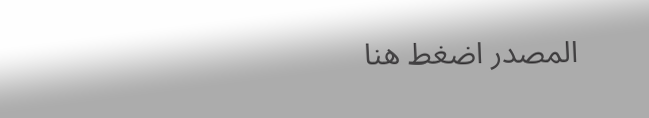المصدر اضغط هنا